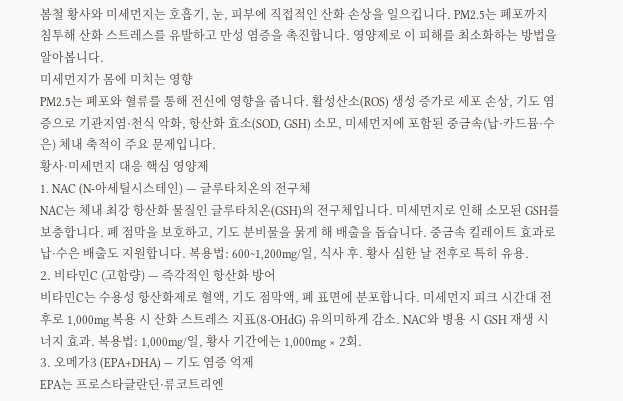봄철 황사와 미세먼지는 호흡기, 눈, 피부에 직접적인 산화 손상을 일으킵니다. PM2.5는 폐포까지 침투해 산화 스트레스를 유발하고 만성 염증을 촉진합니다. 영양제로 이 피해를 최소화하는 방법을 알아봅니다.
미세먼지가 몸에 미치는 영향
PM2.5는 폐포와 혈류를 통해 전신에 영향을 줍니다. 활성산소(ROS) 생성 증가로 세포 손상, 기도 염증으로 기관지염·천식 악화, 항산화 효소(SOD, GSH) 소모, 미세먼지에 포함된 중금속(납·카드뮴·수은) 체내 축적이 주요 문제입니다.
황사·미세먼지 대응 핵심 영양제
1. NAC (N-아세틸시스테인) — 글루타치온의 전구체
NAC는 체내 최강 항산화 물질인 글루타치온(GSH)의 전구체입니다. 미세먼지로 인해 소모된 GSH를 보충합니다. 폐 점막을 보호하고, 기도 분비물을 묽게 해 배출을 돕습니다. 중금속 킬레이트 효과로 납·수은 배출도 지원합니다. 복용법: 600~1,200mg/일, 식사 후. 황사 심한 날 전후로 특히 유용.
2. 비타민C (고함량) — 즉각적인 항산화 방어
비타민C는 수용성 항산화제로 혈액, 기도 점막액, 폐 표면에 분포합니다. 미세먼지 피크 시간대 전후로 1,000mg 복용 시 산화 스트레스 지표(8-OHdG) 유의미하게 감소. NAC와 병용 시 GSH 재생 시너지 효과. 복용법: 1,000mg/일, 황사 기간에는 1,000mg × 2회.
3. 오메가3 (EPA+DHA) — 기도 염증 억제
EPA는 프로스타글란딘·류코트리엔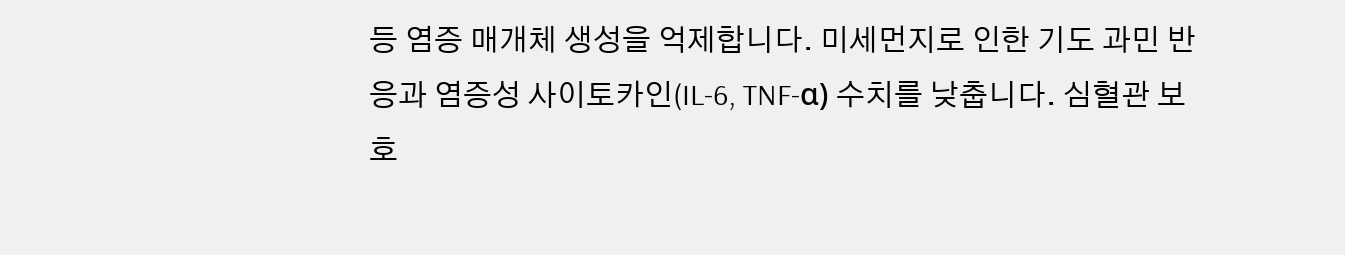등 염증 매개체 생성을 억제합니다. 미세먼지로 인한 기도 과민 반응과 염증성 사이토카인(IL-6, TNF-α) 수치를 낮춥니다. 심혈관 보호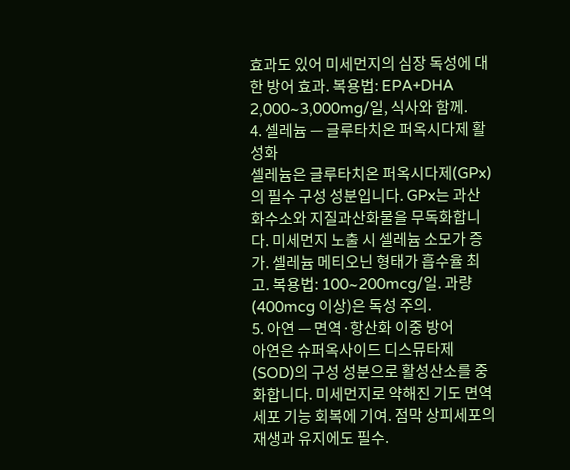효과도 있어 미세먼지의 심장 독성에 대한 방어 효과. 복용법: EPA+DHA 2,000~3,000mg/일, 식사와 함께.
4. 셀레늄 — 글루타치온 퍼옥시다제 활성화
셀레늄은 글루타치온 퍼옥시다제(GPx)의 필수 구성 성분입니다. GPx는 과산화수소와 지질과산화물을 무독화합니다. 미세먼지 노출 시 셀레늄 소모가 증가. 셀레늄 메티오닌 형태가 흡수율 최고. 복용법: 100~200mcg/일. 과량(400mcg 이상)은 독성 주의.
5. 아연 — 면역·항산화 이중 방어
아연은 슈퍼옥사이드 디스뮤타제(SOD)의 구성 성분으로 활성산소를 중화합니다. 미세먼지로 약해진 기도 면역 세포 기능 회복에 기여. 점막 상피세포의 재생과 유지에도 필수.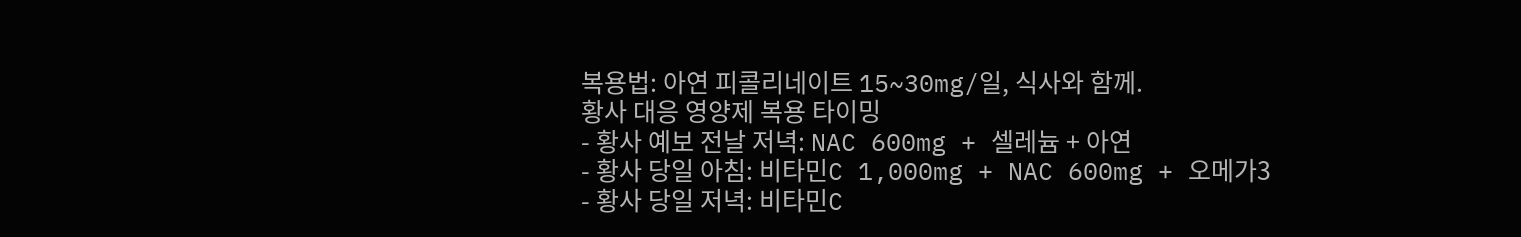복용법: 아연 피콜리네이트 15~30mg/일, 식사와 함께.
황사 대응 영양제 복용 타이밍
- 황사 예보 전날 저녁: NAC 600mg + 셀레늄 + 아연
- 황사 당일 아침: 비타민C 1,000mg + NAC 600mg + 오메가3
- 황사 당일 저녁: 비타민C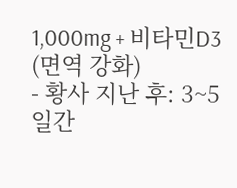1,000mg + 비타민D3 (면역 강화)
- 황사 지난 후: 3~5일간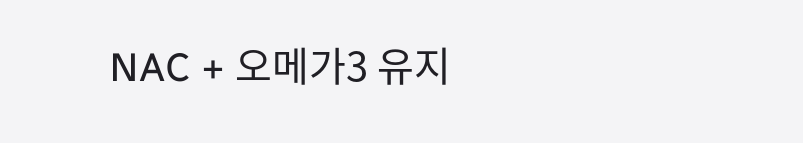NAC + 오메가3 유지